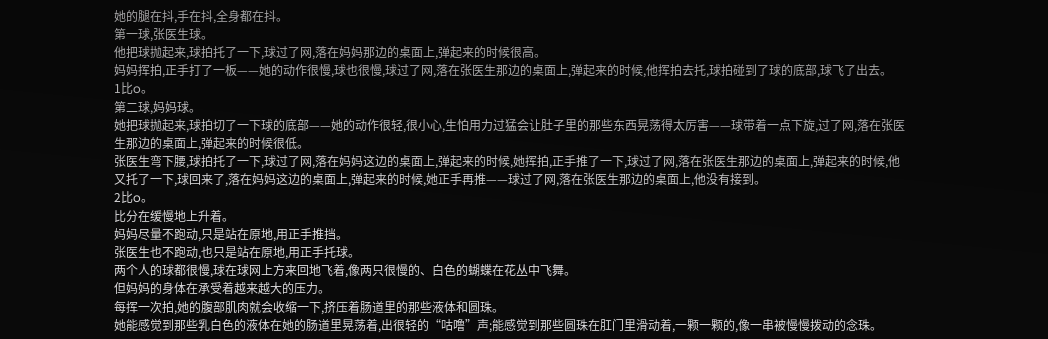她的腿在抖,手在抖,全身都在抖。
第一球,张医生球。
他把球抛起来,球拍托了一下,球过了网,落在妈妈那边的桌面上,弹起来的时候很高。
妈妈挥拍,正手打了一板——她的动作很慢,球也很慢,球过了网,落在张医生那边的桌面上,弹起来的时候,他挥拍去托,球拍碰到了球的底部,球飞了出去。
1比o。
第二球,妈妈球。
她把球抛起来,球拍切了一下球的底部——她的动作很轻,很小心,生怕用力过猛会让肚子里的那些东西晃荡得太厉害——球带着一点下旋,过了网,落在张医生那边的桌面上,弹起来的时候很低。
张医生弯下腰,球拍托了一下,球过了网,落在妈妈这边的桌面上,弹起来的时候,她挥拍,正手推了一下,球过了网,落在张医生那边的桌面上,弹起来的时候,他又托了一下,球回来了,落在妈妈这边的桌面上,弹起来的时候,她正手再推——球过了网,落在张医生那边的桌面上,他没有接到。
2比o。
比分在缓慢地上升着。
妈妈尽量不跑动,只是站在原地,用正手推挡。
张医生也不跑动,也只是站在原地,用正手托球。
两个人的球都很慢,球在球网上方来回地飞着,像两只很慢的、白色的蝴蝶在花丛中飞舞。
但妈妈的身体在承受着越来越大的压力。
每挥一次拍,她的腹部肌肉就会收缩一下,挤压着肠道里的那些液体和圆珠。
她能感觉到那些乳白色的液体在她的肠道里晃荡着,出很轻的“咕噜”声;能感觉到那些圆珠在肛门里滑动着,一颗一颗的,像一串被慢慢拨动的念珠。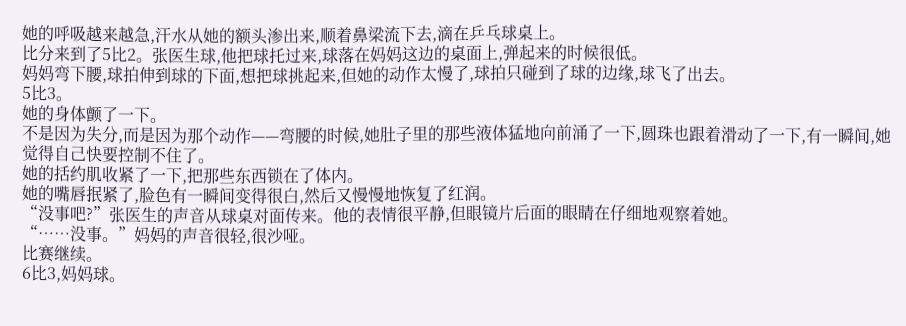她的呼吸越来越急,汗水从她的额头渗出来,顺着鼻梁流下去,滴在乒乓球桌上。
比分来到了5比2。张医生球,他把球托过来,球落在妈妈这边的桌面上,弹起来的时候很低。
妈妈弯下腰,球拍伸到球的下面,想把球挑起来,但她的动作太慢了,球拍只碰到了球的边缘,球飞了出去。
5比3。
她的身体颤了一下。
不是因为失分,而是因为那个动作——弯腰的时候,她肚子里的那些液体猛地向前涌了一下,圆珠也跟着滑动了一下,有一瞬间,她觉得自己快要控制不住了。
她的括约肌收紧了一下,把那些东西锁在了体内。
她的嘴唇抿紧了,脸色有一瞬间变得很白,然后又慢慢地恢复了红润。
“没事吧?”张医生的声音从球桌对面传来。他的表情很平静,但眼镜片后面的眼睛在仔细地观察着她。
“……没事。”妈妈的声音很轻,很沙哑。
比赛继续。
6比3,妈妈球。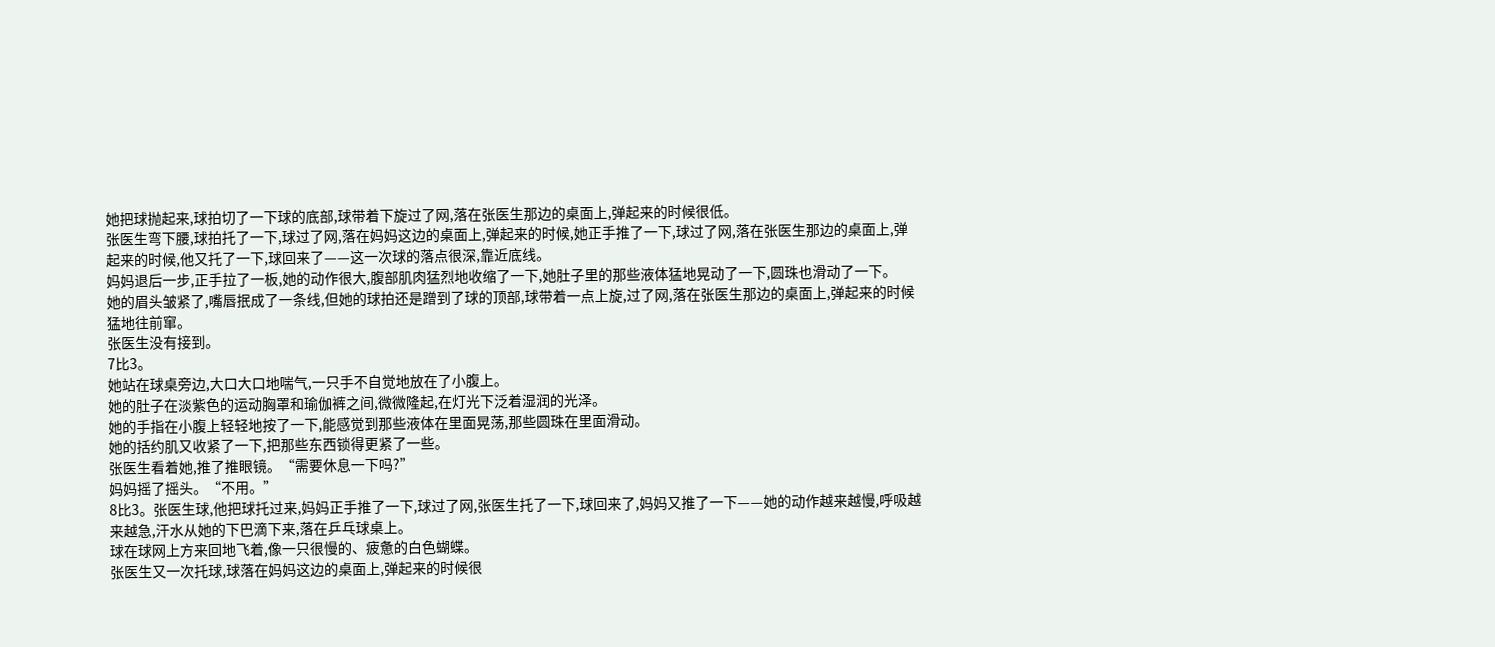她把球抛起来,球拍切了一下球的底部,球带着下旋过了网,落在张医生那边的桌面上,弹起来的时候很低。
张医生弯下腰,球拍托了一下,球过了网,落在妈妈这边的桌面上,弹起来的时候,她正手推了一下,球过了网,落在张医生那边的桌面上,弹起来的时候,他又托了一下,球回来了——这一次球的落点很深,靠近底线。
妈妈退后一步,正手拉了一板,她的动作很大,腹部肌肉猛烈地收缩了一下,她肚子里的那些液体猛地晃动了一下,圆珠也滑动了一下。
她的眉头皱紧了,嘴唇抿成了一条线,但她的球拍还是蹭到了球的顶部,球带着一点上旋,过了网,落在张医生那边的桌面上,弹起来的时候猛地往前窜。
张医生没有接到。
7比3。
她站在球桌旁边,大口大口地喘气,一只手不自觉地放在了小腹上。
她的肚子在淡紫色的运动胸罩和瑜伽裤之间,微微隆起,在灯光下泛着湿润的光泽。
她的手指在小腹上轻轻地按了一下,能感觉到那些液体在里面晃荡,那些圆珠在里面滑动。
她的括约肌又收紧了一下,把那些东西锁得更紧了一些。
张医生看着她,推了推眼镜。“需要休息一下吗?”
妈妈摇了摇头。“不用。”
8比3。张医生球,他把球托过来,妈妈正手推了一下,球过了网,张医生托了一下,球回来了,妈妈又推了一下——她的动作越来越慢,呼吸越来越急,汗水从她的下巴滴下来,落在乒乓球桌上。
球在球网上方来回地飞着,像一只很慢的、疲惫的白色蝴蝶。
张医生又一次托球,球落在妈妈这边的桌面上,弹起来的时候很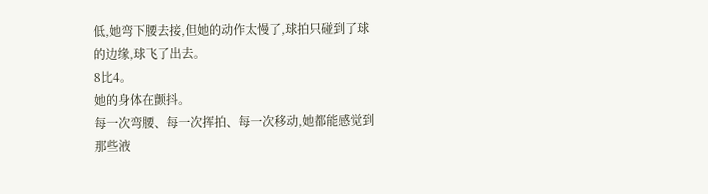低,她弯下腰去接,但她的动作太慢了,球拍只碰到了球的边缘,球飞了出去。
8比4。
她的身体在颤抖。
每一次弯腰、每一次挥拍、每一次移动,她都能感觉到那些液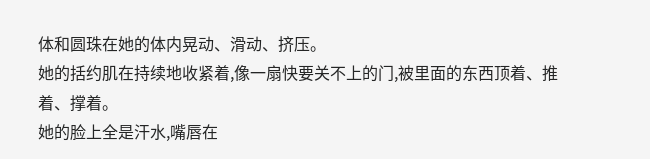体和圆珠在她的体内晃动、滑动、挤压。
她的括约肌在持续地收紧着,像一扇快要关不上的门,被里面的东西顶着、推着、撑着。
她的脸上全是汗水,嘴唇在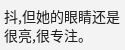抖,但她的眼睛还是很亮,很专注。